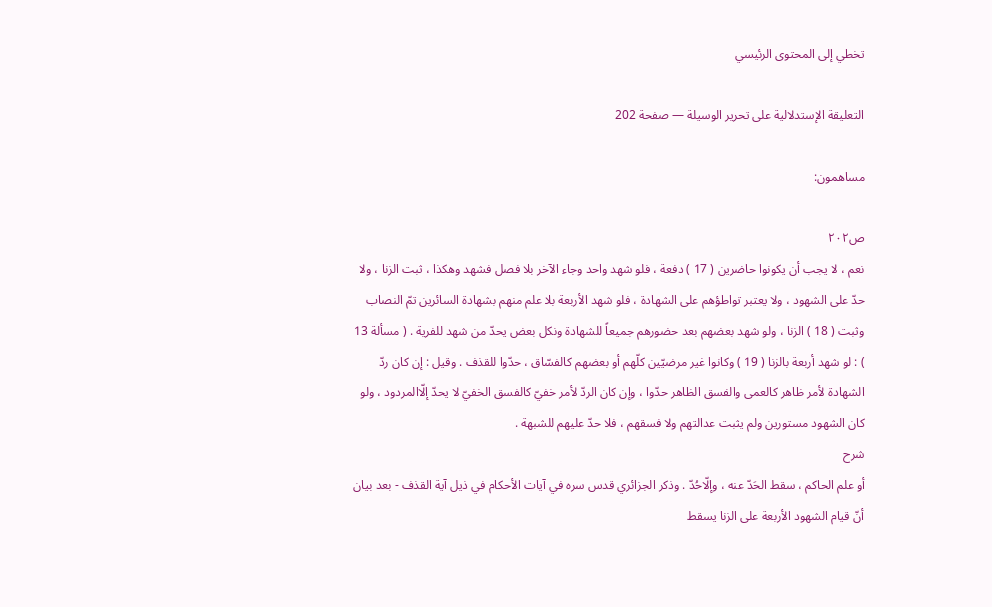تخطي إلى المحتوى الرئيسي

التعليقة الإستدلالية على تحرير الوسيلة — صفحة 202

مساهمون:

ص٢٠٢
نعم ، لا يجب أن يكونوا حاضرين ( 17 ) دفعة ، فلو شهد واحد وجاء الآخر بلا فصل فشهد وهكذا ، ثبت الزنا ، ولا حدّ على الشهود ، ولا يعتبر تواطؤهم على الشهادة ، فلو شهد الأربعة بلا علم منهم بشهادة السائرين تمّ النصاب وثبت ( 18 ) الزنا ، ولو شهد بعضهم بعد حضورهم جميعاً للشهادة ونكل بعض يحدّ من شهد للفرية . ( مسألة 13 ) : لو شهد أربعة بالزنا ( 19 ) وكانوا غير مرضيّين كلّهم أو بعضهم كالفسّاق ، حدّوا للقذف . وقيل : إن كان ردّ الشهادة لأمر ظاهر كالعمى والفسق الظاهر حدّوا ، وإن كان الردّ لأمر خفيّ كالفسق الخفيّ لا يحدّ إلّاالمردود ، ولو كان الشهود مستورين ولم يثبت عدالتهم ولا فسقهم ، فلا حدّ عليهم للشبهة .
شرح
أو علم الحاكم ، سقط الحَدّ عنه ، وإلّاحُدّ . وذكر الجزائري قدس سره في آيات الأحكام في ذيل آية القذف - بعد بيان أنّ قيام الشهود الأربعة على الزنا يسقط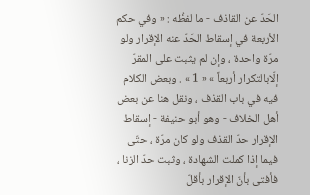الحَدّ عن القاذف - ما لفظُه : « وفي حكم الأربعة في إسقاط الحَدّ عنه الإقرار ولو مرّة واحدة ، وإن لم يثبت على المقرّ إلّابالتكرار أربعاً » « 1 » . وبعض الكلام فيه في باب القذف ، ونقل هنا عن بعض أهل الخلاف - وهو أبو حنيفة - إسقاط الإقرار حدّ القذف ولو كان مرّة ، حتّى فيما إذا كملت الشهادة ، وثبت حدّ الزنا ، فأفتى بأنّ الإقرار بأقلّ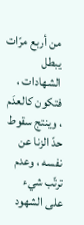من أربع مرّات يبطل الشهادات ، فتكون كالعدَم ، وينتج سقوط حدّ الزنا عن نفسه ، وعدم ترتّب شيء على الشهود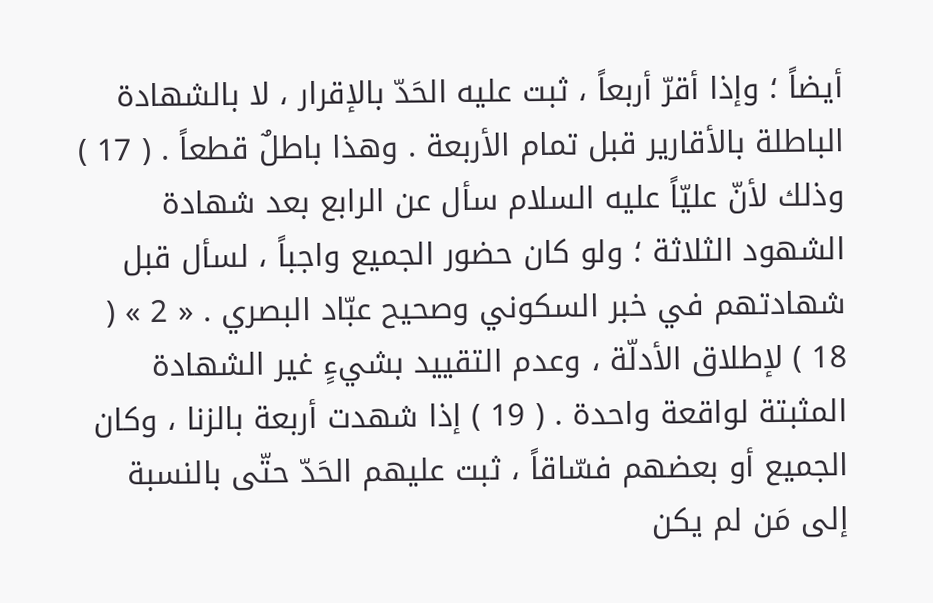أيضاً ؛ وإذا أقرّ أربعاً ، ثبت عليه الحَدّ بالإقرار ، لا بالشهادة الباطلة بالأقارير قبل تمام الأربعة . وهذا باطلٌ قطعاً . ( 17 ) وذلك لأنّ عليّاً عليه السلام سأل عن الرابع بعد شهادة الشهود الثلاثة ؛ ولو كان حضور الجميع واجباً ، لسأل قبل شهادتهم في خبر السكوني وصحيح عبّاد البصري . « 2 » ( 18 ) لإطلاق الأدلّة ، وعدم التقييد بشيءٍ غير الشهادة المثبتة لواقعة واحدة . ( 19 ) إذا شهدت أربعة بالزنا ، وكان الجميع أو بعضهم فسّاقاً ، ثبت عليهم الحَدّ حتّى بالنسبة إلى مَن لم يكن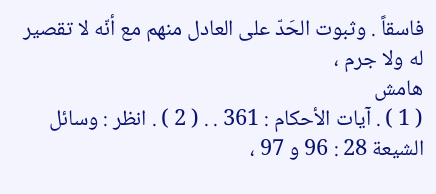فاسقاً . وثبوت الحَدّ على العادل منهم مع أنّه لا تقصير له ولا جرم ،
هامش
( 1 ) . آيات الأحكام : 361 . . ( 2 ) . انظر : وسائل الشيعة 28 : 96 و 97 ،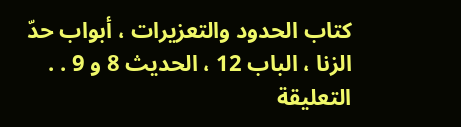كتاب الحدود والتعزيرات ، أبواب حدّ الزنا ، الباب 12 ، الحديث 8 و 9 . .
التعليقة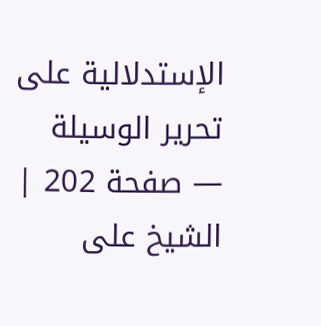الإستدلالية على تحرير الوسيلة — صفحة 202 | الشيخ على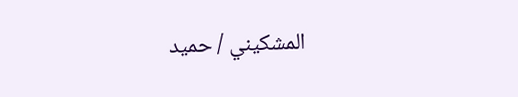المشكيني / حميد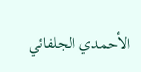الأحمدي الجلفائي